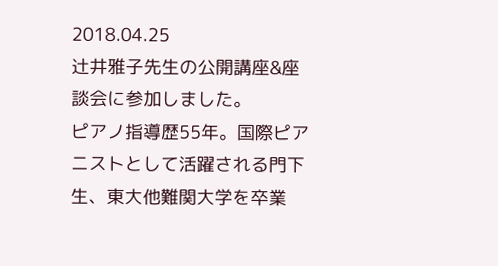2018.04.25
辻井雅子先生の公開講座&座談会に参加しました。
ピアノ指導歴55年。国際ピアニストとして活躍される門下生、東大他難関大学を卒業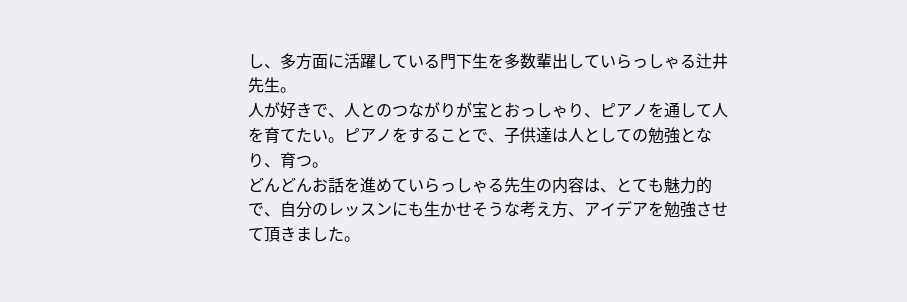し、多方面に活躍している門下生を多数輩出していらっしゃる辻井先生。
人が好きで、人とのつながりが宝とおっしゃり、ピアノを通して人を育てたい。ピアノをすることで、子供達は人としての勉強となり、育つ。
どんどんお話を進めていらっしゃる先生の内容は、とても魅力的で、自分のレッスンにも生かせそうな考え方、アイデアを勉強させて頂きました。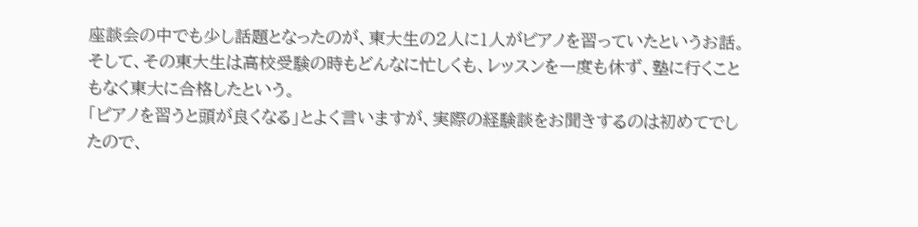座談会の中でも少し話題となったのが、東大生の2人に1人がピアノを習っていたというお話。そして、その東大生は高校受験の時もどんなに忙しくも、レッスンを一度も休ず、塾に行くこともなく東大に合格したという。
「ピアノを習うと頭が良くなる」とよく言いますが、実際の経験談をお聞きするのは初めてでしたので、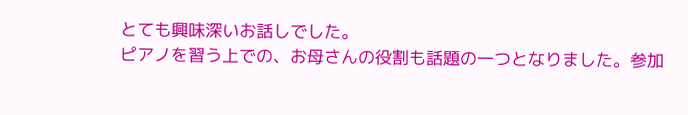とても興味深いお話しでした。
ピアノを習う上での、お母さんの役割も話題の一つとなりました。参加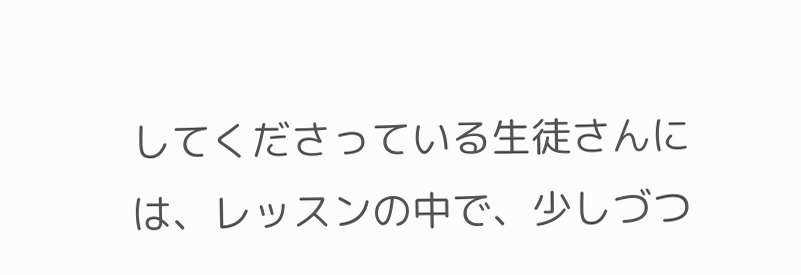してくださっている生徒さんには、レッスンの中で、少しづつ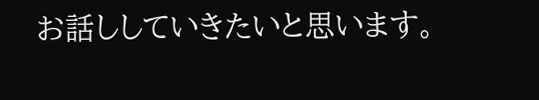お話ししていきたいと思います。